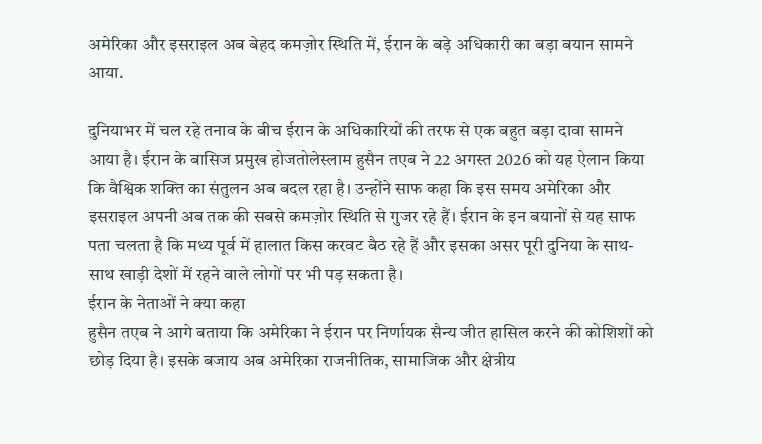अमेरिका और इसराइल अब बेहद कमज़ोर स्थिति में, ईरान के बड़े अधिकारी का बड़ा बयान सामने आया.

दुनियाभर में चल रहे तनाव के बीच ईरान के अधिकारियों की तरफ से एक बहुत बड़ा दावा सामने आया है। ईरान के बासिज प्रमुख होजतोलेस्लाम हुसैन तएब ने 22 अगस्त 2026 को यह ऐलान किया कि वैश्विक शक्ति का संतुलन अब बदल रहा है। उन्होंने साफ कहा कि इस समय अमेरिका और इसराइल अपनी अब तक की सबसे कमज़ोर स्थिति से गुजर रहे हैं। ईरान के इन बयानों से यह साफ पता चलता है कि मध्य पूर्व में हालात किस करवट बैठ रहे हैं और इसका असर पूरी दुनिया के साथ-साथ खाड़ी देशों में रहने वाले लोगों पर भी पड़ सकता है।
ईरान के नेताओं ने क्या कहा
हुसैन तएब ने आगे बताया कि अमेरिका ने ईरान पर निर्णायक सैन्य जीत हासिल करने की कोशिशों को छोड़ दिया है। इसके बजाय अब अमेरिका राजनीतिक, सामाजिक और क्षेत्रीय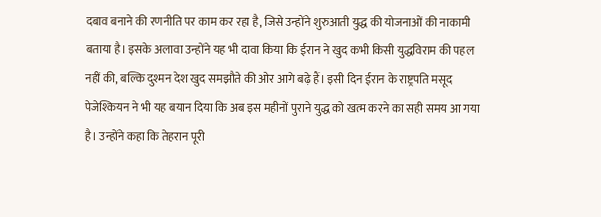दबाव बनाने की रणनीति पर काम कर रहा है, जिसे उन्होंने शुरुआती युद्ध की योजनाओं की नाकामी बताया है। इसके अलावा उन्होंने यह भी दावा किया कि ईरान ने खुद कभी किसी युद्धविराम की पहल नहीं की, बल्कि दुश्मन देश खुद समझौते की ओर आगे बढ़े हैं। इसी दिन ईरान के राष्ट्रपति मसूद पेजेश्कियन ने भी यह बयान दिया कि अब इस महीनों पुराने युद्ध को खत्म करने का सही समय आ गया है। उन्होंने कहा कि तेहरान पूरी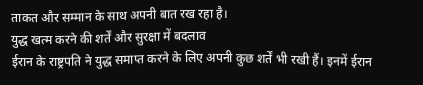ताकत और सम्मान के साथ अपनी बात रख रहा है।
युद्ध खत्म करने की शर्तें और सुरक्षा में बदलाव
ईरान के राष्ट्रपति ने युद्ध समाप्त करने के लिए अपनी कुछ शर्तें भी रखी हैं। इनमें ईरान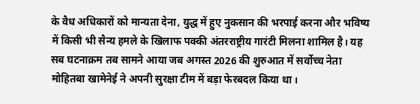के वैध अधिकारों को मान्यता देना, युद्ध में हुए नुकसान की भरपाई करना और भविष्य में किसी भी सैन्य हमले के खिलाफ पक्की अंतरराष्ट्रीय गारंटी मिलना शामिल है। यह सब घटनाक्रम तब सामने आया जब अगस्त 2026 की शुरुआत में सर्वोच्च नेता मोहितबा खामेनेई ने अपनी सुरक्षा टीम में बड़ा फेरबदल किया था।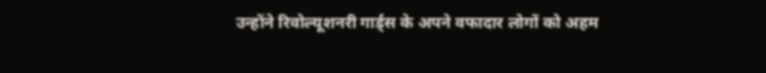उन्होंने रिवोल्यूशनरी गार्ड्स के अपने वफादार लोगों को अहम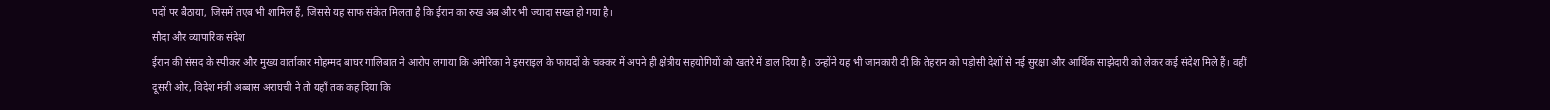पदों पर बैठाया, जिसमें तएब भी शामिल हैं, जिससे यह साफ संकेत मिलता है कि ईरान का रुख अब और भी ज्यादा सख्त हो गया है।
सौदा और व्यापारिक संदेश
ईरान की संसद के स्पीकर और मुख्य वार्ताकार मोहम्मद बाघर गालिबात ने आरोप लगाया कि अमेरिका ने इसराइल के फायदों के चक्कर में अपने ही क्षेत्रीय सहयोगियों को खतरे में डाल दिया है। उन्होंने यह भी जानकारी दी कि तेहरान को पड़ोसी देशों से नई सुरक्षा और आर्थिक साझेदारी को लेकर कई संदेश मिले हैं। वहीं दूसरी ओर, विदेश मंत्री अब्बास अराघची ने तो यहाँ तक कह दिया कि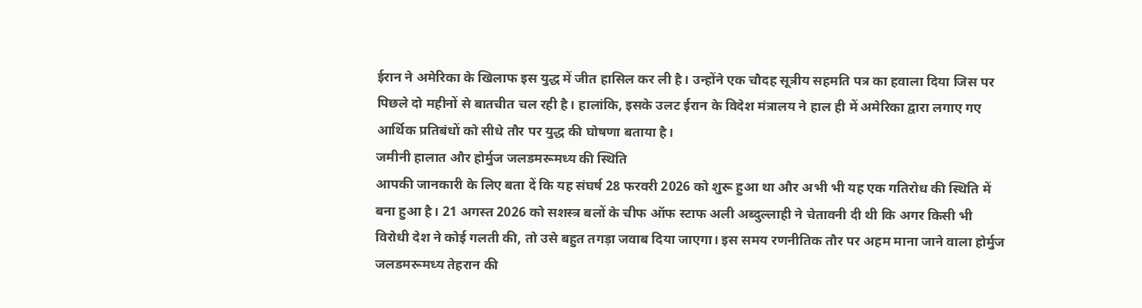ईरान ने अमेरिका के खिलाफ इस युद्ध में जीत हासिल कर ली है। उन्होंने एक चौदह सूत्रीय सहमति पत्र का हवाला दिया जिस पर पिछले दो महीनों से बातचीत चल रही है। हालांकि, इसके उलट ईरान के विदेश मंत्रालय ने हाल ही में अमेरिका द्वारा लगाए गए आर्थिक प्रतिबंधों को सीधे तौर पर युद्ध की घोषणा बताया है।
जमीनी हालात और होर्मुज जलडमरूमध्य की स्थिति
आपकी जानकारी के लिए बता दें कि यह संघर्ष 28 फरवरी 2026 को शुरू हुआ था और अभी भी यह एक गतिरोध की स्थिति में बना हुआ है। 21 अगस्त 2026 को सशस्त्र बलों के चीफ ऑफ स्टाफ अली अब्दुल्लाही ने चेतावनी दी थी कि अगर किसी भी विरोधी देश ने कोई गलती की, तो उसे बहुत तगड़ा जवाब दिया जाएगा। इस समय रणनीतिक तौर पर अहम माना जाने वाला होर्मुज जलडमरूमध्य तेहरान की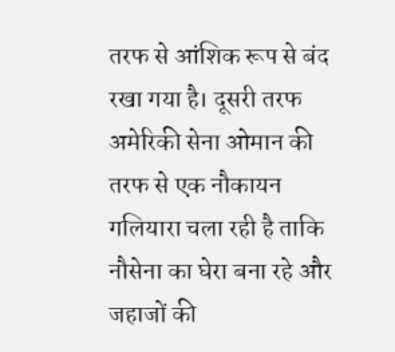तरफ से आंशिक रूप से बंद रखा गया है। दूसरी तरफ अमेरिकी सेना ओमान की तरफ से एक नौकायन गलियारा चला रही है ताकि नौसेना का घेरा बना रहे और जहाजों की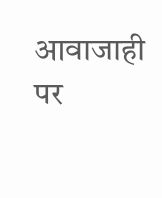आवाजाही पर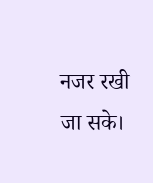नजर रखी जा सके।